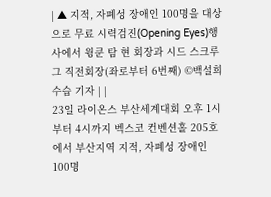| ▲ 지적, 자폐성 장애인 100명을 대상으로 무료 시력검진(Opening Eyes)행사에서 윙쿤 탐 현 회장과 시드 스크루그 직전회장(좌로부터 6번째) ©백설희 수습 기자 | |
23일 라이온스 부산세계대회 오후 1시부터 4시까지 벡스코 컨벤션홀 205호에서 부산지역 지적, 자폐성 장애인 100명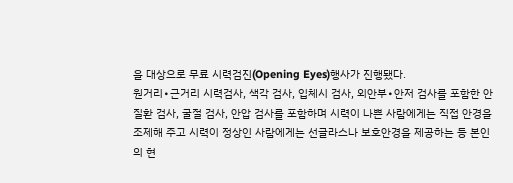을 대상으로 무료 시력검진(Opening Eyes)행사가 진행됐다.
원거리∙근거리 시력검사, 색각 검사, 입체시 검사, 외안부∙안저 검사를 포함한 안질환 검사, 굴절 검사, 안압 검사를 포함하며 시력이 나쁜 사람에게는 직접 안경을 조제해 주고 시력이 정상인 사람에게는 선글라스나 보호안경을 제공하는 등 본인의 현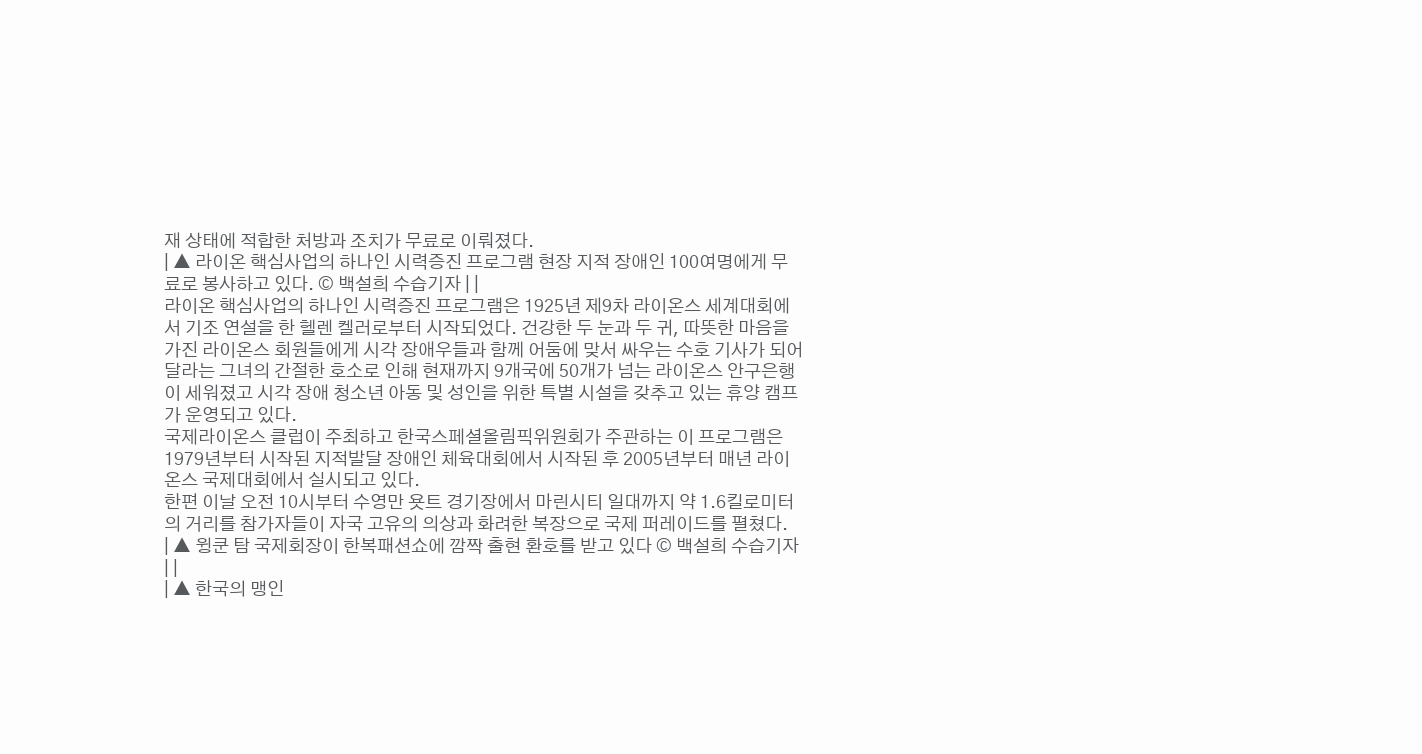재 상태에 적합한 처방과 조치가 무료로 이뤄졌다.
| ▲ 라이온 핵심사업의 하나인 시력증진 프로그램 현장 지적 장애인 100여명에게 무료로 봉사하고 있다. © 백설희 수습기자 | |
라이온 핵심사업의 하나인 시력증진 프로그램은 1925년 제9차 라이온스 세계대회에서 기조 연설을 한 헬렌 켈러로부터 시작되었다. 건강한 두 눈과 두 귀, 따뜻한 마음을 가진 라이온스 회원들에게 시각 장애우들과 함께 어둠에 맞서 싸우는 수호 기사가 되어 달라는 그녀의 간절한 호소로 인해 현재까지 9개국에 50개가 넘는 라이온스 안구은행이 세워졌고 시각 장애 청소년 아동 및 성인을 위한 특별 시설을 갖추고 있는 휴양 캠프가 운영되고 있다.
국제라이온스 클럽이 주최하고 한국스페셜올림픽위원회가 주관하는 이 프로그램은 1979년부터 시작된 지적발달 장애인 체육대회에서 시작된 후 2005년부터 매년 라이온스 국제대회에서 실시되고 있다.
한편 이날 오전 10시부터 수영만 욧트 경기장에서 마린시티 일대까지 약 1.6킬로미터의 거리를 참가자들이 자국 고유의 의상과 화려한 복장으로 국제 퍼레이드를 펼쳤다.
| ▲ 윙쿤 탐 국제회장이 한복패션쇼에 깜짝 출현 환호를 받고 있다 © 백설희 수습기자 | |
| ▲ 한국의 맹인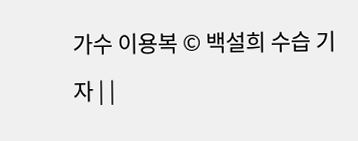가수 이용복 © 백설희 수습 기자 | |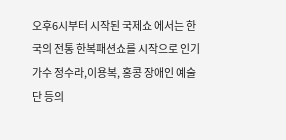오후6시부터 시작된 국제쇼 에서는 한국의 전통 한복패션쇼를 시작으로 인기가수 정수라,이용복, 홍콩 장애인 예술단 등의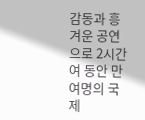감동과 흥겨운 공연으로 2시간여 동안 만여명의 국제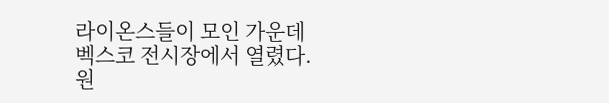라이온스들이 모인 가운데 벡스코 전시장에서 열렸다.
원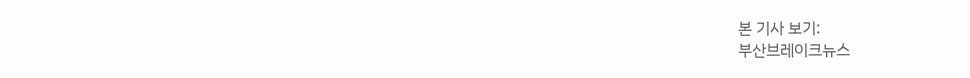본 기사 보기:
부산브레이크뉴스